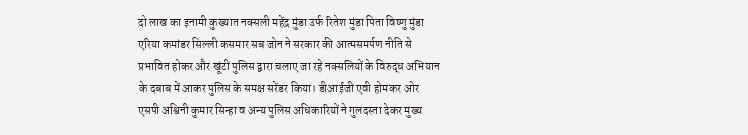दो लाख का इनामी कुख्यात नक्सली महेंद्र मुंडा उर्फ रितेश मुंडा पिता विष्णु मुंडा एरिया कमांडर सिल्ली कसमार सब जोन ने सरकार की आत्मसमर्पण नीति से प्रभावित होकर और खूंटी पुलिस द्वारा चलाए जा रहे नक्सलियों के विरुद्ध अभियान के दबाब में आकर पुलिस के समक्ष सरेंडर किया। डीआईजी एवी होमकर ओर एसपी अश्विनी कुमार सिन्हा व अन्य पुलिस अधिकारियों ने गुलदस्ता देकर मुख्य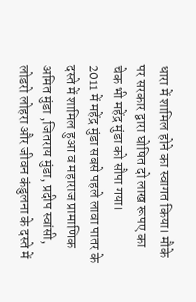धारा में शामिल होने का स्वागत किया। मौके पर सरकार द्वारा घोषित दो लाख रूपए का चेक भी महेंद्र मुंडा को सौपा गया।
2011 में महेंद्र मुंडा सबसे पहले लावा पातर के दस्ते में शामिल हुआ व महाराज प्रामाणिक अमित मुंडा ,जितराय मुंडा, प्रदीप स्वांसी, लोडरो लोहरा और जीवन कंडुलना के दस्ते में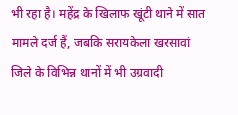भी रहा है। महेंद्र के खिलाफ खूंटी थाने में सात मामले दर्ज हैं, जबकि सरायकेला खरसावां जिले के विभिन्न थानों में भी उग्रवादी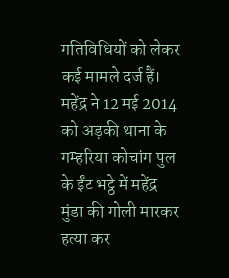गतिविधियों को लेकर कई मामले दर्ज हैं। महेंद्र ने 12 मई 2014 को अड़की थाना के गम्हरिया कोचांग पुल के ईंट भट्ठे में महेंद्र मुंडा की गोली मारकर हत्या कर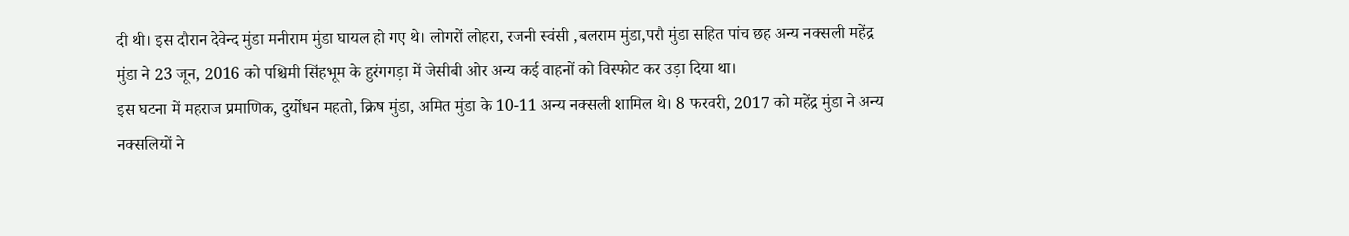दी थी। इस दौरान देवेन्द मुंडा मनीराम मुंडा घायल हो गए थे। लोगरों लोहरा, रजनी स्वंसी ,बलराम मुंडा,परौ मुंडा सहित पांच छह अन्य नक्सली महेंद्र मुंडा ने 23 जून, 2016 को पश्चिमी सिंहभूम के हुरंगगड़ा में जेसीबी ओर अन्य कई वाहनों को विस्फोट कर उड़ा दिया था।
इस घटना में महराज प्रमाणिक, दुर्योधन महतो, क्रिष मुंडा, अमित मुंडा के 10-11 अन्य नक्सली शामिल थे। 8 फरवरी, 2017 को महेंद्र मुंडा ने अन्य नक्सलियों ने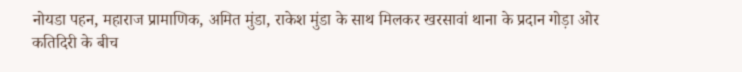नोयडा पहन, महाराज प्रामाणिक, अमित मुंडा, राकेश मुंडा के साथ मिलकर खरसावां थाना के प्रदान गोड़ा ओर कतिदिरी के बीच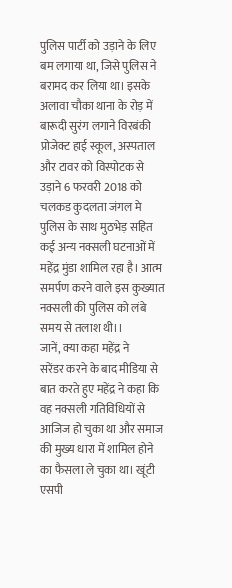पुलिस पार्टी को उड़ाने के लिए बम लगाया था, जिसे पुलिस ने बरामद कर लिया था। इसके अलावा चौका थाना के रोड़ में बारूदी सुरंग लगाने विरबंकी प्रोजेक्ट हाई स्कूल, अस्पताल और टावर को विस्पोटक से उड़ाने 6 फरवरी 2018 को चलकड कुदलता जंगल मे पुलिस के साथ मुठभेड़ सहित कई अन्य नक्सली घटनाओं में महेंद्र मुंडा शामिल रहा है। आत्म समर्पण करने वाले इस कुख्यात नक्सली की पुलिस को लंबे समय से तलाश थी।।
जानें, क्या कहा महेंद्र ने
सरेंडर करने के बाद मीडिया से बात करते हुए महेंद्र ने कहा कि वह नक्सली गतिविधियों से आजिज हो चुका था और समाज की मुख्य धारा में शामिल होने का फैसला ले चुका था। खूंटी एसपी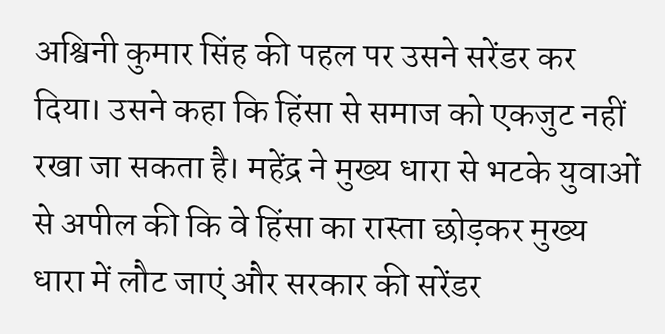अश्विनी कुमार सिंह की पहल पर उसने सरेंडर कर दिया। उसने कहा कि हिंसा से समाज को एकजुट नहीं रखा जा सकता है। महेंद्र ने मुख्य धारा से भटके युवाओं से अपील की कि वे हिंसा का रास्ता छोड़कर मुख्य धारा में लौट जाएं और सरकार की सरेंडर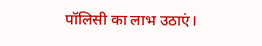पॉलिसी का लाभ उठाएं।